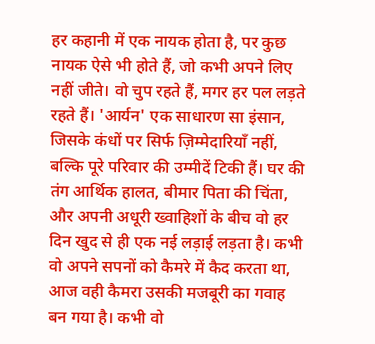हर कहानी में एक नायक होता है, पर कुछ नायक ऐसे भी होते हैं, जो कभी अपने लिए नहीं जीते। वो चुप रहते हैं, मगर हर पल लड़ते रहते हैं। 'आर्यन' एक साधारण सा इंसान, जिसके कंधों पर सिर्फ ज़िम्मेदारियाँ नहीं, बल्कि पूरे परिवार की उम्मीदें टिकी हैं। घर की तंग आर्थिक हालत, बीमार पिता की चिंता, और अपनी अधूरी ख्वाहिशों के बीच वो हर दिन खुद से ही एक नई लड़ाई लड़ता है। कभी वो अपने सपनों को कैमरे में कैद करता था, आज वही कैमरा उसकी मजबूरी का गवाह बन गया है। कभी वो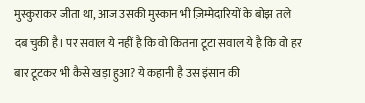मुस्कुराकर जीता था, आज उसकी मुस्कान भी ज़िम्मेदारियों के बोझ तले दब चुकी है। पर सवाल ये नहीं है कि वो कितना टूटा सवाल ये है कि वो हर बार टूटकर भी कैसे खड़ा हुआ? ये कहानी है उस इंसान की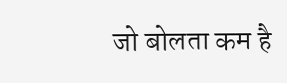जो बोलता कम है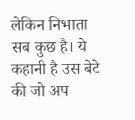लेकिन निभाता सब कुछ है। ये कहानी है उस बेटे की जो अप